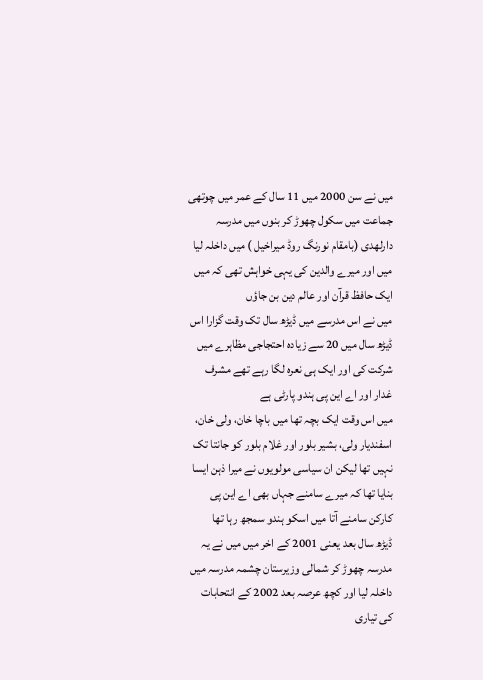میں نے سن 2000 میں 11 سال کے عمر میں چوتھی جماعت میں سکول چھوڑ کر بنوں میں مدرسہ دارلھدی (بامقام نورنگ روڈ میراخیل ) میں داخلہ لیا
میں اور میرے والدین کی یہی خواہش تھی کہ میں ایک حافظ قرآن اور عالم دین بن جاؤں
میں نے اس مدرسے میں ڈیڑھ سال تک وقت گزارا اس ڈیڑھ سال میں 20 سے زیادہ احتجاجی مظاہرے میں شرکت کی اور ایک ہی نعرہ لگا رہے تھے مشرف غدار اور اے این پی ہندو پارٹی ہے
میں اس وقت ایک بچہ تھا میں باچا خان، ولی خان، اسفندیار ولی، بشیر بلور اور غلام بلور کو جانتا تک نہیں تھا لیکن ان سیاسی مولویوں نے میرا ذہن ایسا بنایا تھا کہ میرے سامنے جہاں بھی اے این پی کارکن سامنے آتا میں اسکو ہندو سمجھ رہا تھا
ڈیڑھ سال بعد یعنی 2001 کے اخر میں میں نے یہ مدرسہ چھوڑ کر شمالی وزیرستان چشمہ مدرسہ میں داخلہ لیا اور کچھ عرصہ بعد 2002 کے انتحابات کی تیاری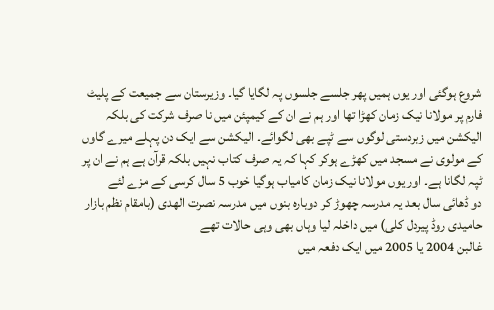شروع ہوگئی اور یوں ہمیں پھر جلسے جلسوں پہ لگایا گیا۔ وزیرستان سے جمیعت کے پلیٹ فارم پر مولانا نیک زمان کھڑا تھا اور ہم نے ان کے کیمپئن میں نا صرف شرکت کی بلکہ الیکشن میں زبردستی لوگوں سے ٹپے بھی لگوائے۔ الیکشن سے ایک دن پہلے میرے گاوں کے مولوی نے مسجد میں کھڑے ہوکر کہا کہ یہ صرف کتاب نہیں بلکہ قرآن ہے ہم نے ان پر ٹپہ لگانا ہے۔ اور یوں مولانا نیک زمان کامیاب ہوگیا خوب 5 سال کرسی کے مزے لئے
دو ڈھائی سال بعد یہ مدرسہ چھوڑ کر دوبارہ بنوں میں مدرسہ نصرت الھدی (بامقام نظم بازار حامیدی روڈ پیردل کلی) میں داخلہ لیا وہاں بھی وہی حالات تھے
غالبن 2004 یا 2005 میں ایک دفعہ میں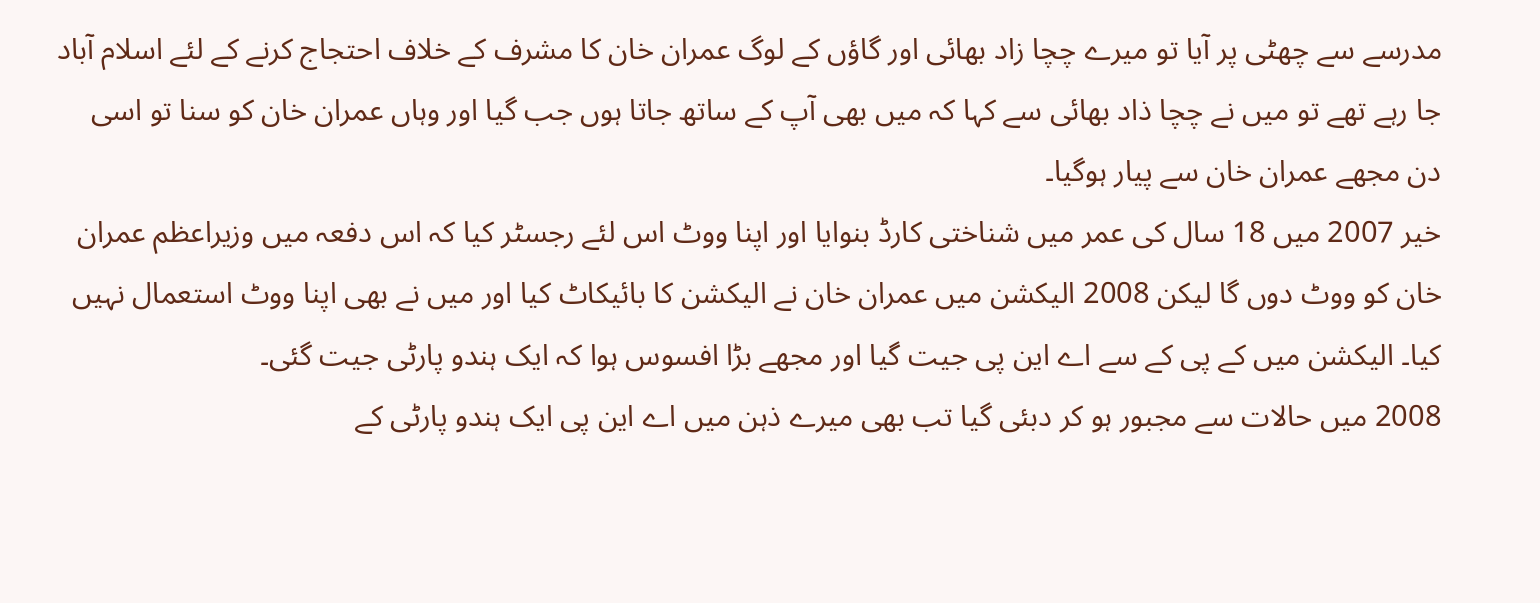مدرسے سے چھٹی پر آیا تو میرے چچا زاد بھائی اور گاؤں کے لوگ عمران خان کا مشرف کے خلاف احتجاج کرنے کے لئے اسلام آباد جا رہے تھے تو میں نے چچا ذاد بھائی سے کہا کہ میں بھی آپ کے ساتھ جاتا ہوں جب گیا اور وہاں عمران خان کو سنا تو اسی دن مجھے عمران خان سے پیار ہوگیا۔
خیر 2007 میں 18 سال کی عمر میں شناختی کارڈ بنوایا اور اپنا ووٹ اس لئے رجسٹر کیا کہ اس دفعہ میں وزیراعظم عمران خان کو ووٹ دوں گا لیکن 2008 الیکشن میں عمران خان نے الیکشن کا بائیکاٹ کیا اور میں نے بھی اپنا ووٹ استعمال نہیں کیا۔ الیکشن میں کے پی کے سے اے این پی جیت گیا اور مجھے بڑا افسوس ہوا کہ ایک ہندو پارٹی جیت گئی۔
2008 میں حالات سے مجبور ہو کر دبئی گیا تب بھی میرے ذہن میں اے این پی ایک ہندو پارٹی کے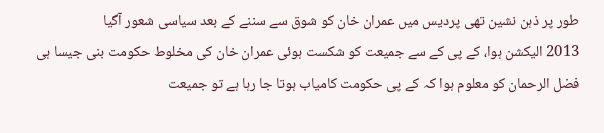طور پر ذہن نشین تھی پردیس میں عمران خان کو شوق سے سننے کے بعد سیاسی شعور آگیا
2013 الیکشن ہوا، کے پی کے سے جمیعت کو شکست ہوئی عمران خان کی مخلوط حکومت بنی جیسا ہی فضل الرحمان کو معلوم ہوا کہ کے پی حکومت کامیاب ہوتا جا رہا ہے تو جمیعت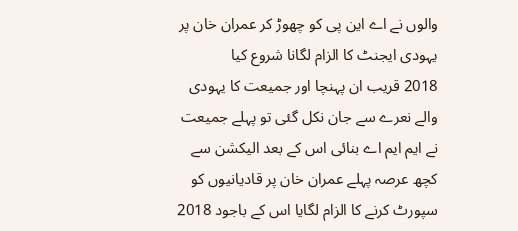والوں نے اے این پی کو چھوڑ کر عمران خان پر یہودی ایجنٹ کا الزام لگانا شروع کیا
2018 قریب ان پہنچا اور جمیعت کا یہودی والے نعرے سے جان نکل گئی تو پہلے جمیعت نے ایم ایم اے بنائی اس کے بعد الیکشن سے کچھ عرصہ پہلے عمران خان پر قادیانیوں کو سپورٹ کرنے کا الزام لگایا اس کے باجود 2018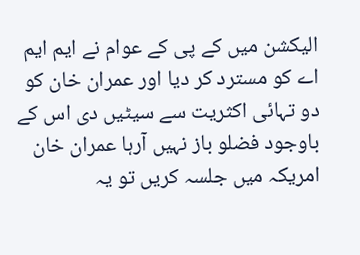الیکشن میں کے پی کے عوام نے ایم ایم اے کو مسترد کر دیا اور عمران خان کو دو تہائی اکثریت سے سیٹیں دی اس کے باوجود فضلو باز نہیں آرہا عمران خان امریکہ میں جلسہ کریں تو یہ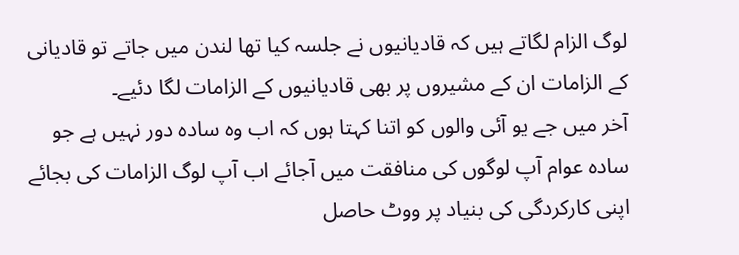لوگ الزام لگاتے ہیں کہ قادیانیوں نے جلسہ کیا تھا لندن میں جاتے تو قادیانی کے الزامات ان کے مشیروں پر بھی قادیانیوں کے الزامات لگا دئیے۔
آخر میں جے یو آئی والوں کو اتنا کہتا ہوں کہ اب وہ سادہ دور نہیں ہے جو سادہ عوام آپ لوگوں کی منافقت میں آجائے اب آپ لوگ الزامات کی بجائے اپنی کارکردگی کی بنیاد پر ووٹ حاصل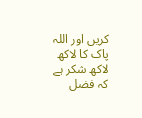کریں اور اللہ پاک کا لاکھ لاکھ شکر ہے کہ فضل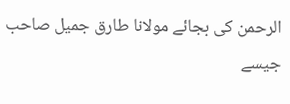الرحمن کی بجائے مولانا طارق جمیل صاحب جیسے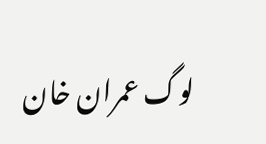لوگ عمران خان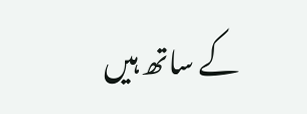کے ساتھ ہیں